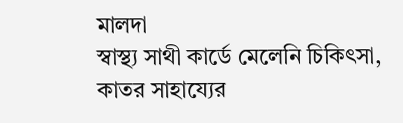মালদা
স্বাস্থ্য সাথী কার্ডে মেলেনি চিকিৎসা, কাতর সাহায্যের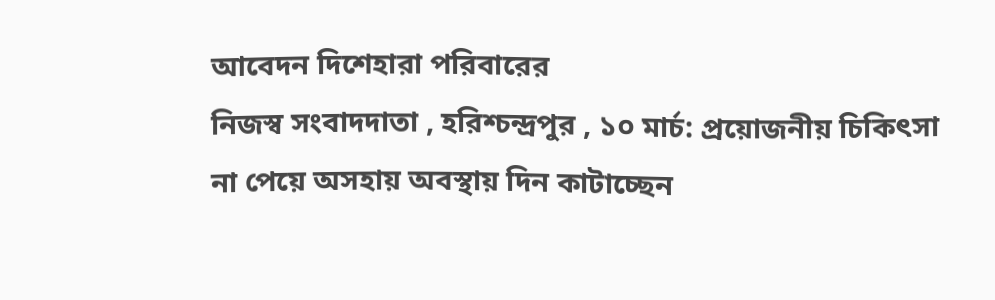আবেদন দিশেহারা পরিবারের
নিজস্ব সংবাদদাতা , হরিশ্চন্দ্রপুর , ১০ মার্চ: প্রয়োজনীয় চিকিৎসা না পেয়ে অসহায় অবস্থায় দিন কাটাচ্ছেন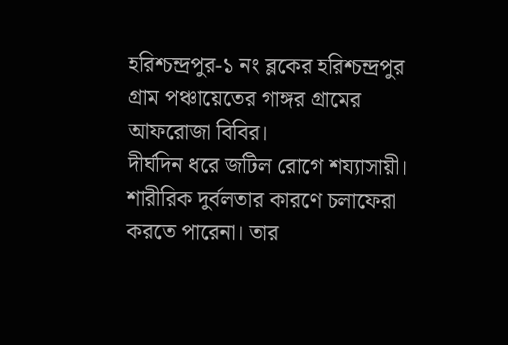হরিশ্চন্দ্রপুর-১ নং ব্লকের হরিশ্চন্দ্রপুর গ্রাম পঞ্চায়েতের গাঙ্গর গ্রামের আফরোজা বিবির।
দীর্ঘদিন ধরে জটিল রোগে শয্যাসায়ী। শারীরিক দুর্বলতার কারণে চলাফেরা করতে পারেনা। তার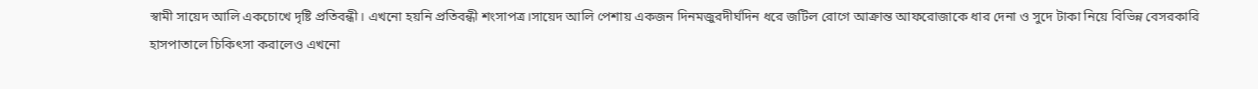স্বামী সায়েদ আলি একচোখে দৃষ্টি প্রতিবন্ধী। এখনো হয়নি প্রতিবন্ধী শংসাপত্র।সায়েদ আলি পেশায় একজন দিনমজুরদীর্ঘদিন ধরে জটিল রোগে আক্রান্ত আফরোজাকে ধার দেনা ও সুদে টাকা নিয়ে বিভিন্ন বেসরকারি হাসপাতালে চিকিৎসা করালেও এখনো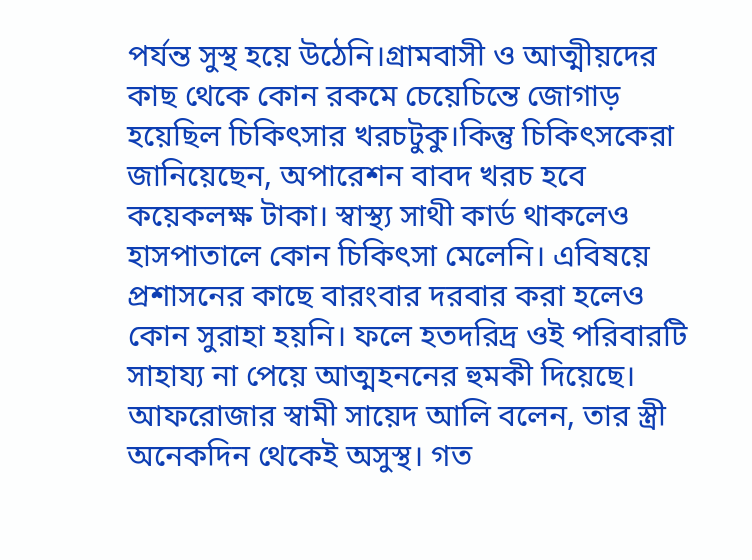পর্যন্ত সুস্থ হয়ে উঠেনি।গ্রামবাসী ও আত্মীয়দের কাছ থেকে কোন রকমে চেয়েচিন্তে জোগাড় হয়েছিল চিকিৎসার খরচটুকু।কিন্তু চিকিৎসকেরা জানিয়েছেন, অপারেশন বাবদ খরচ হবে কয়েকলক্ষ টাকা। স্বাস্থ্য সাথী কার্ড থাকলেও হাসপাতালে কোন চিকিৎসা মেলেনি। এবিষয়ে প্রশাসনের কাছে বারংবার দরবার করা হলেও কোন সুরাহা হয়নি। ফলে হতদরিদ্র ওই পরিবারটি সাহায্য না পেয়ে আত্মহননের হুমকী দিয়েছে। আফরোজার স্বামী সায়েদ আলি বলেন, তার স্ত্রী অনেকদিন থেকেই অসুস্থ। গত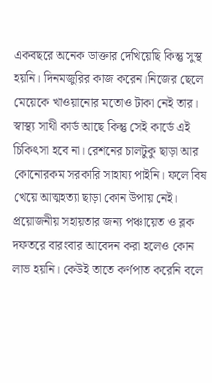একবছরে অনেক ডাক্তার দেখিয়েছি কিন্তু সুস্থ হয়নি। দিনমজুরির কাজ করেন।নিজের ছেলে মেয়েকে খাওয়ানোর মতোও টাকা নেই তার। স্বাস্থ্য সাথী কার্ড আছে কিন্তু সেই কার্ডে এই চিকিৎসা হবে না। রেশনের চালটুকু ছাড়া আর কোনোরকম সরকারি সাহায্য পাইনি। ফলে বিষ খেয়ে আত্মহত্যা ছাড়া কোন উপায় নেই। প্রয়োজনীয় সহায়তার জন্য পঞ্চায়েত ও ব্লক দফতরে বারংবার আবেদন করা হলেও কোন লাভ হয়নি। কেউই তাতে কর্ণপাত করেনি বলে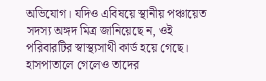অভিযোগ। যদিও এবিষয়ে স্থানীয় পঞ্চায়েত সদস্য অঙ্গদ মিত্র জানিয়েছে ন, ওই পরিবারটির স্বাস্থ্যসাথী কার্ড হয়ে গেছে। হাসপাতালে গেলেও তাদের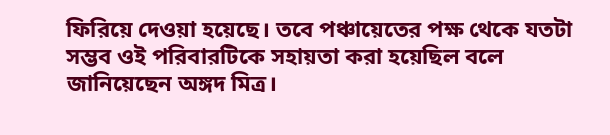ফিরিয়ে দেওয়া হয়েছে। তবে পঞ্চায়েতের পক্ষ থেকে যতটা সম্ভব ওই পরিবারটিকে সহায়তা করা হয়েছিল বলে জানিয়েছেন অঙ্গদ মিত্র।